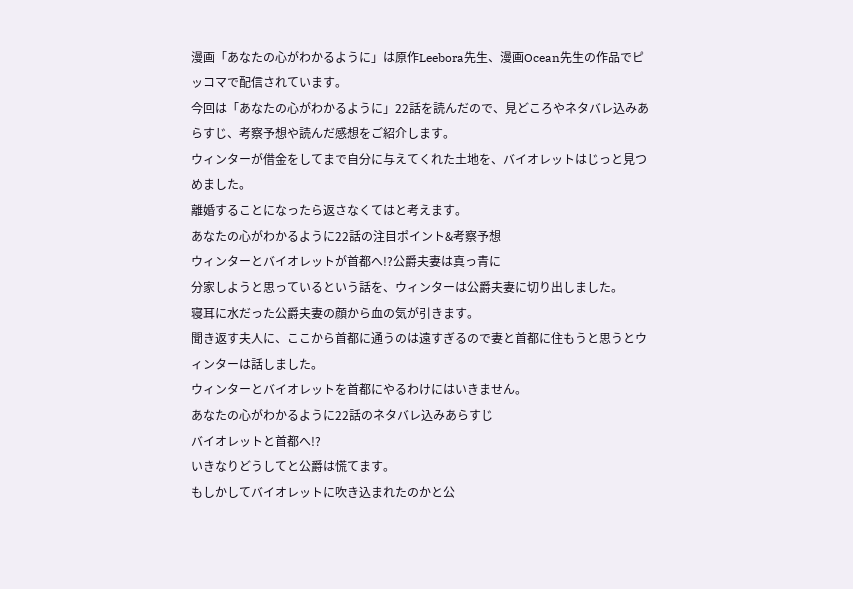漫画「あなたの心がわかるように」は原作Leebora先生、漫画Ocean先生の作品でピッコマで配信されています。
今回は「あなたの心がわかるように」22話を読んだので、見どころやネタバレ込みあらすじ、考察予想や読んだ感想をご紹介します。
ウィンターが借金をしてまで自分に与えてくれた土地を、バイオレットはじっと見つめました。
離婚することになったら返さなくてはと考えます。
あなたの心がわかるように22話の注目ポイント&考察予想
ウィンターとバイオレットが首都へ!?公爵夫妻は真っ青に
分家しようと思っているという話を、ウィンターは公爵夫妻に切り出しました。
寝耳に水だった公爵夫妻の顔から血の気が引きます。
聞き返す夫人に、ここから首都に通うのは遠すぎるので妻と首都に住もうと思うとウィンターは話しました。
ウィンターとバイオレットを首都にやるわけにはいきません。
あなたの心がわかるように22話のネタバレ込みあらすじ
バイオレットと首都へ!?
いきなりどうしてと公爵は慌てます。
もしかしてバイオレットに吹き込まれたのかと公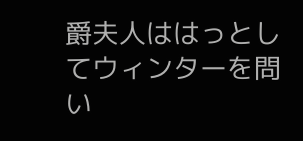爵夫人ははっとしてウィンターを問い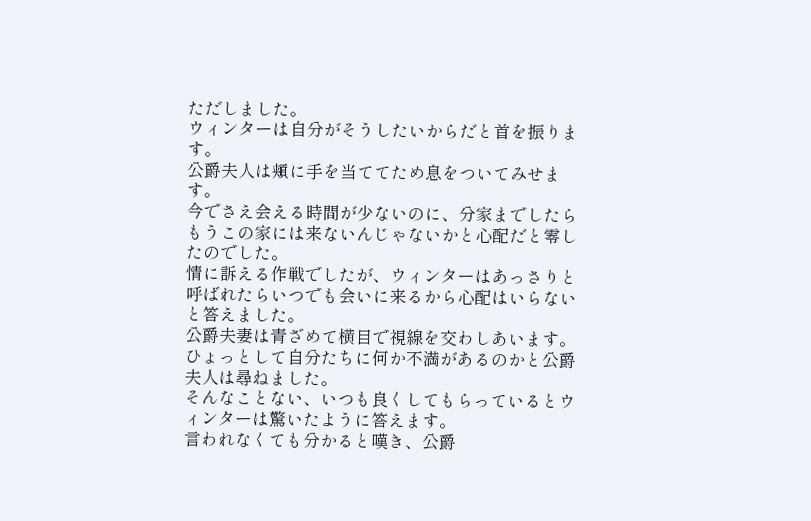ただしました。
ウィンターは自分がそうしたいからだと首を振ります。
公爵夫人は頬に手を当ててため息をついてみせます。
今でさえ会える時間が少ないのに、分家までしたらもうこの家には来ないんじゃないかと心配だと零したのでした。
情に訴える作戦でしたが、ウィンターはあっさりと呼ばれたらいつでも会いに来るから心配はいらないと答えました。
公爵夫妻は青ざめて横目で視線を交わしあいます。
ひょっとして自分たちに何か不満があるのかと公爵夫人は尋ねました。
そんなことない、いつも良くしてもらっているとウィンターは驚いたように答えます。
言われなくても分かると嘆き、公爵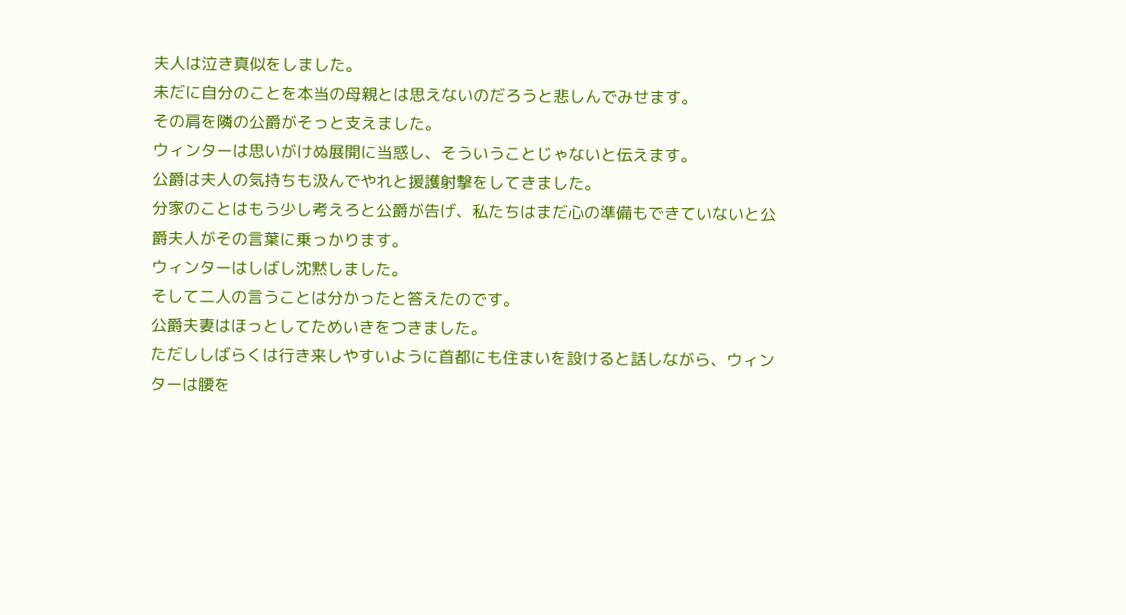夫人は泣き真似をしました。
未だに自分のことを本当の母親とは思えないのだろうと悲しんでみせます。
その肩を隣の公爵がそっと支えました。
ウィンターは思いがけぬ展開に当惑し、そういうことじゃないと伝えます。
公爵は夫人の気持ちも汲んでやれと援護射撃をしてきました。
分家のことはもう少し考えろと公爵が告げ、私たちはまだ心の準備もできていないと公爵夫人がその言葉に乗っかります。
ウィンターはしばし沈黙しました。
そして二人の言うことは分かったと答えたのです。
公爵夫妻はほっとしてためいきをつきました。
ただししばらくは行き来しやすいように首都にも住まいを設けると話しながら、ウィンターは腰を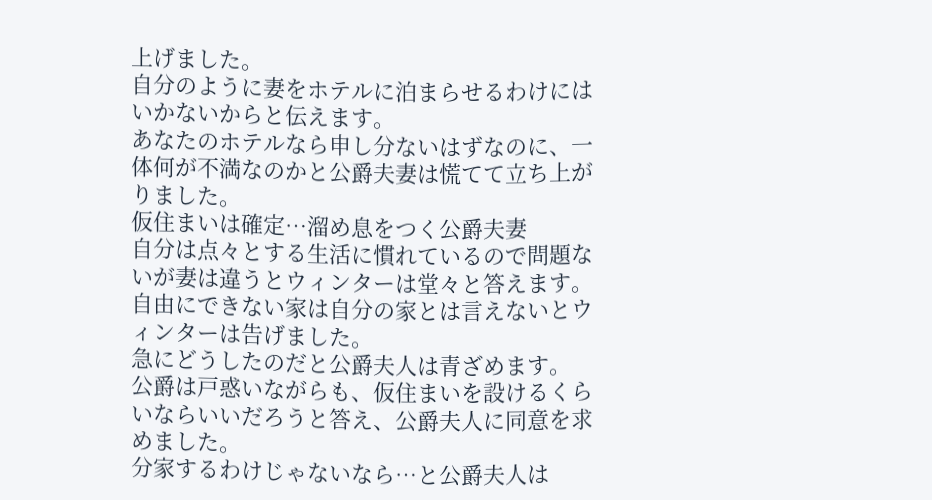上げました。
自分のように妻をホテルに泊まらせるわけにはいかないからと伝えます。
あなたのホテルなら申し分ないはずなのに、一体何が不満なのかと公爵夫妻は慌てて立ち上がりました。
仮住まいは確定…溜め息をつく公爵夫妻
自分は点々とする生活に慣れているので問題ないが妻は違うとウィンターは堂々と答えます。
自由にできない家は自分の家とは言えないとウィンターは告げました。
急にどうしたのだと公爵夫人は青ざめます。
公爵は戸惑いながらも、仮住まいを設けるくらいならいいだろうと答え、公爵夫人に同意を求めました。
分家するわけじゃないなら…と公爵夫人は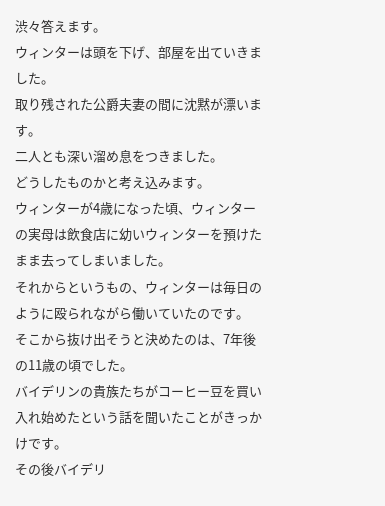渋々答えます。
ウィンターは頭を下げ、部屋を出ていきました。
取り残された公爵夫妻の間に沈黙が漂います。
二人とも深い溜め息をつきました。
どうしたものかと考え込みます。
ウィンターが4歳になった頃、ウィンターの実母は飲食店に幼いウィンターを預けたまま去ってしまいました。
それからというもの、ウィンターは毎日のように殴られながら働いていたのです。
そこから抜け出そうと決めたのは、7年後の11歳の頃でした。
バイデリンの貴族たちがコーヒー豆を買い入れ始めたという話を聞いたことがきっかけです。
その後バイデリ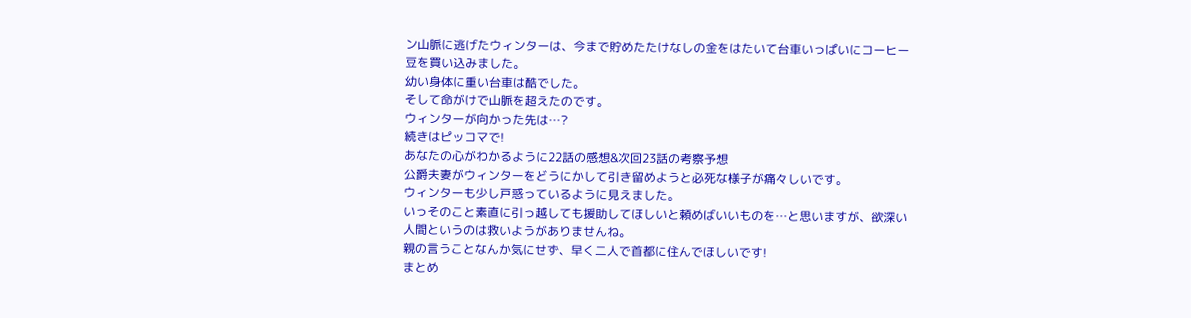ン山脈に逃げたウィンターは、今まで貯めたたけなしの金をはたいて台車いっぱいにコーヒー豆を買い込みました。
幼い身体に重い台車は酷でした。
そして命がけで山脈を超えたのです。
ウィンターが向かった先は…?
続きはピッコマで!
あなたの心がわかるように22話の感想&次回23話の考察予想
公爵夫妻がウィンターをどうにかして引き留めようと必死な様子が痛々しいです。
ウィンターも少し戸惑っているように見えました。
いっそのこと素直に引っ越しても援助してほしいと頼めばいいものを…と思いますが、欲深い人間というのは救いようがありませんね。
親の言うことなんか気にせず、早く二人で首都に住んでほしいです!
まとめ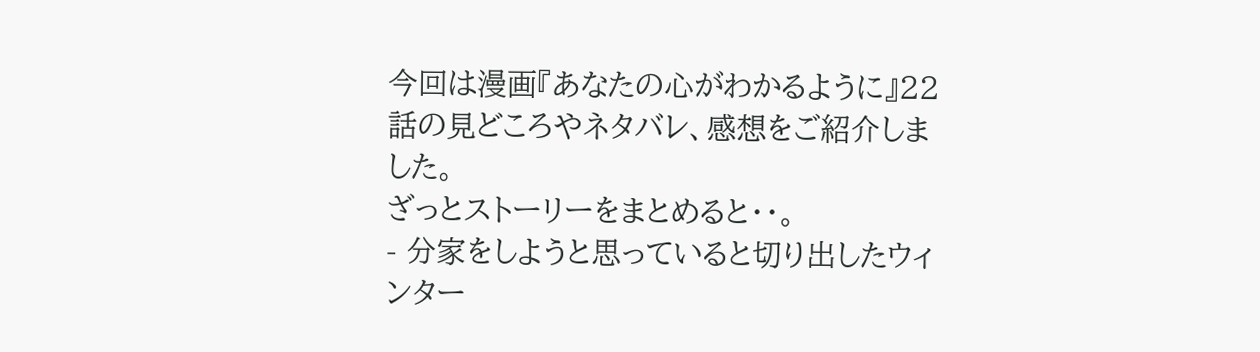今回は漫画『あなたの心がわかるように』22話の見どころやネタバレ、感想をご紹介しました。
ざっとストーリーをまとめると・・。
- 分家をしようと思っていると切り出したウィンター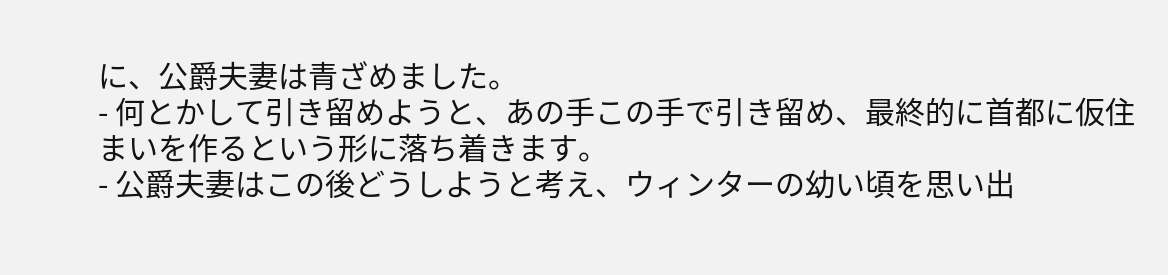に、公爵夫妻は青ざめました。
- 何とかして引き留めようと、あの手この手で引き留め、最終的に首都に仮住まいを作るという形に落ち着きます。
- 公爵夫妻はこの後どうしようと考え、ウィンターの幼い頃を思い出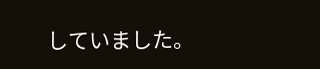していました。